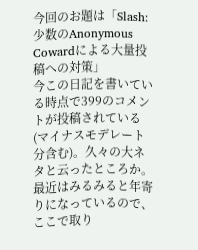今回のお題は「Slash: 少数のAnonymous Cowardによる大量投稿への対策」
今この日記を書いている時点で399のコメントが投稿されている(マイナスモデレート分含む)。久々の大ネタと云ったところか。
最近はみるみると年寄りになっているので、ここで取り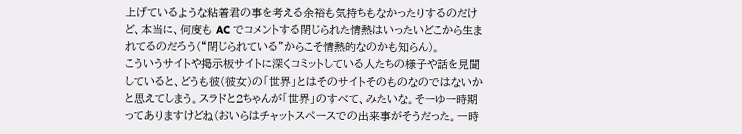上げているような粘着君の事を考える余裕も気持ちもなかったりするのだけど、本当に、何度も AC でコメントする閉じられた情熱はいったいどこから生まれてるのだろう(“閉じられている”からこそ情熱的なのかも知らん)。
こういうサイトや掲示板サイトに深くコミットしている人たちの様子や話を見聞していると、どうも彼(彼女)の「世界」とはそのサイトそのものなのではないかと思えてしまう。スラドと2ちゃんが「世界」のすべて、みたいな。そーゆー時期ってありますけどね(おいらはチャットスペースでの出来事がそうだった。一時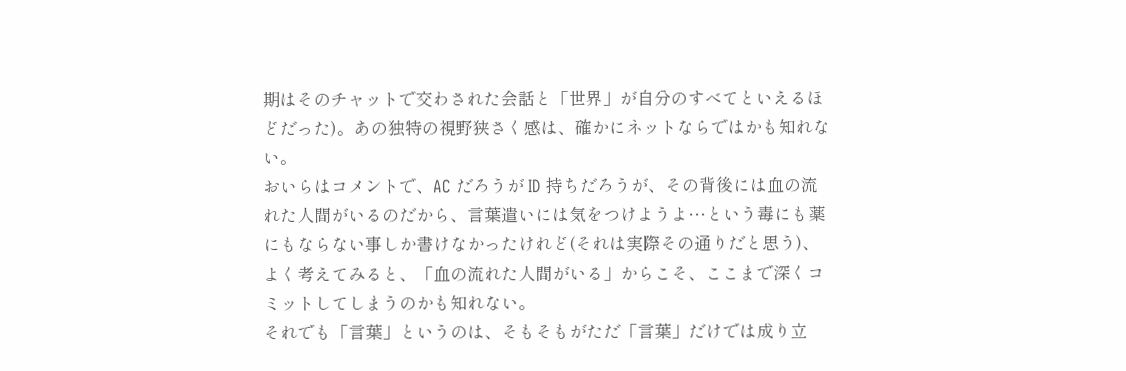期はそのチャットで交わされた会話と「世界」が自分のすべてといえるほどだった)。あの独特の視野狭さく感は、確かにネットならではかも知れない。
おいらはコメントで、AC だろうが ID 持ちだろうが、その背後には血の流れた人間がいるのだから、言葉遣いには気をつけようよ…という毒にも薬にもならない事しか書けなかったけれど(それは実際その通りだと思う)、よく考えてみると、「血の流れた人間がいる」からこそ、ここまで深くコミットしてしまうのかも知れない。
それでも「言葉」というのは、そもそもがただ「言葉」だけでは成り立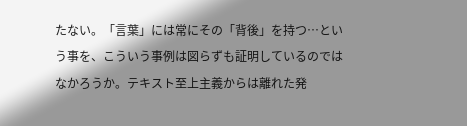たない。「言葉」には常にその「背後」を持つ…という事を、こういう事例は図らずも証明しているのではなかろうか。テキスト至上主義からは離れた発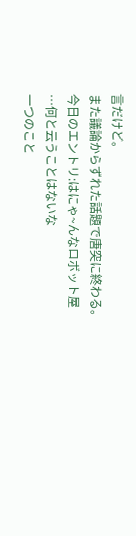言だけど。
また議論からずれた話題で唐突に終わる。
今日のエントリ:はにゃ~んなロボット屋
…何と云うことはないな
一つのこと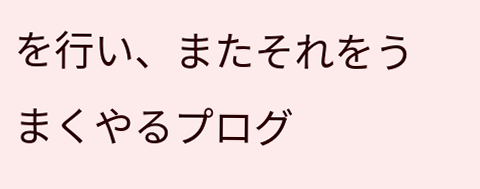を行い、またそれをうまくやるプログ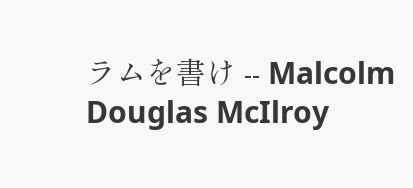ラムを書け -- Malcolm Douglas McIlroy